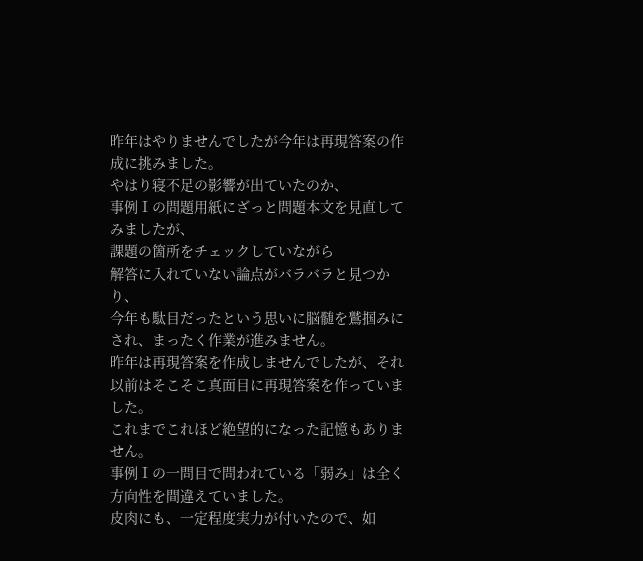昨年はやりませんでしたが今年は再現答案の作成に挑みました。
やはり寝不足の影響が出ていたのか、
事例Ⅰの問題用紙にざっと問題本文を見直してみましたが、
課題の箇所をチェックしていながら
解答に入れていない論点がバラバラと見つかり、
今年も駄目だったという思いに脳髄を鷲掴みにされ、まったく作業が進みません。
昨年は再現答案を作成しませんでしたが、それ以前はそこそこ真面目に再現答案を作っていました。
これまでこれほど絶望的になった記憶もありません。
事例Ⅰの一問目で問われている「弱み」は全く方向性を間違えていました。
皮肉にも、一定程度実力が付いたので、如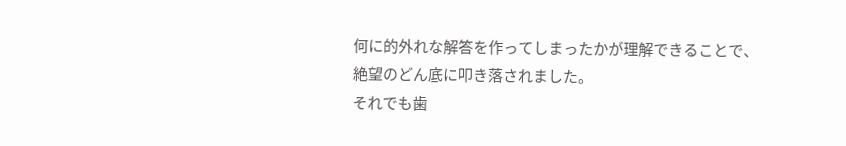何に的外れな解答を作ってしまったかが理解できることで、
絶望のどん底に叩き落されました。
それでも歯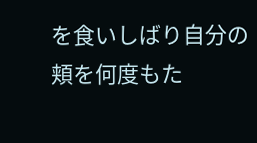を食いしばり自分の頬を何度もた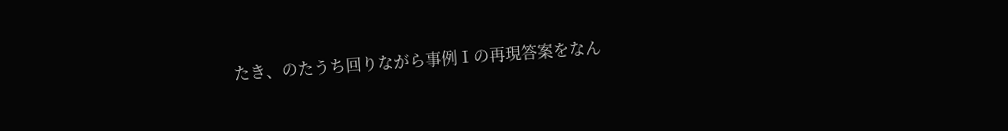たき、のたうち回りながら事例Ⅰの再現答案をなん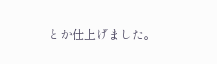とか仕上げました。